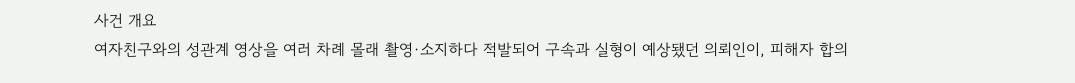사건 개요
여자친구와의 성관계 영상을 여러 차례 몰래 촬영·소지하다 적발되어 구속과 실형이 예상됐던 의뢰인이, 피해자 합의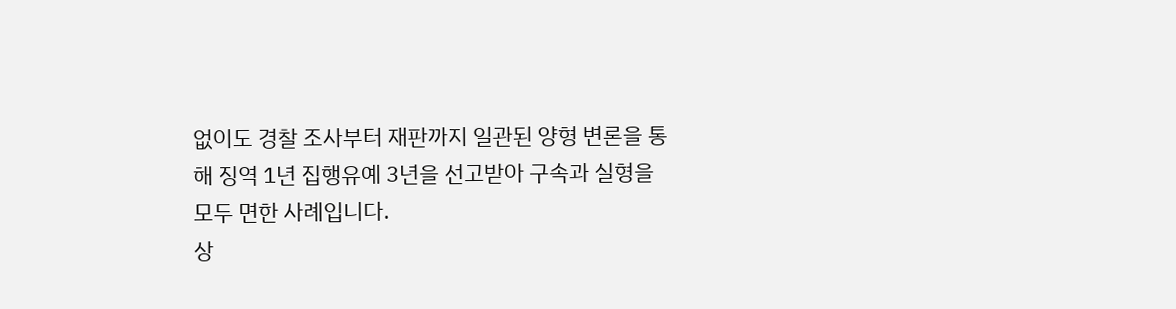없이도 경찰 조사부터 재판까지 일관된 양형 변론을 통해 징역 1년 집행유예 3년을 선고받아 구속과 실형을 모두 면한 사례입니다.
상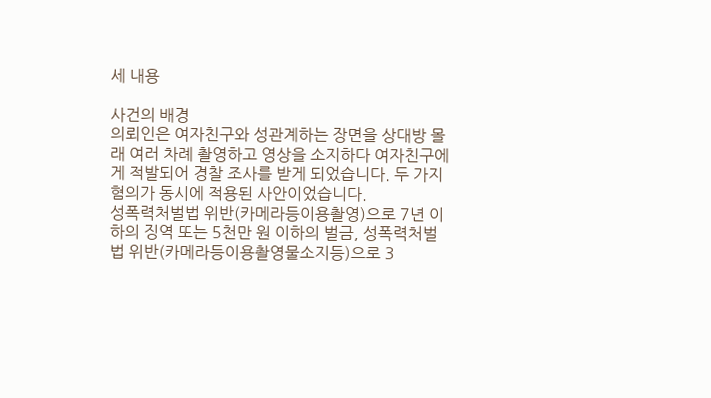세 내용

사건의 배경
의뢰인은 여자친구와 성관계하는 장면을 상대방 몰래 여러 차례 촬영하고 영상을 소지하다 여자친구에게 적발되어 경찰 조사를 받게 되었습니다. 두 가지 혐의가 동시에 적용된 사안이었습니다.
성폭력처벌법 위반(카메라등이용촬영)으로 7년 이하의 징역 또는 5천만 원 이하의 벌금, 성폭력처벌법 위반(카메라등이용촬영물소지등)으로 3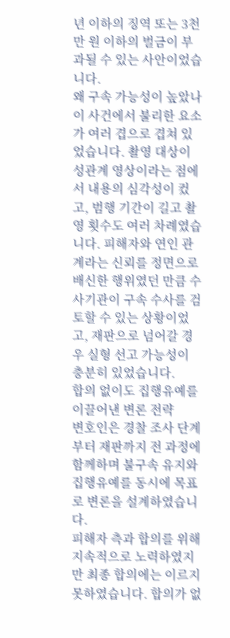년 이하의 징역 또는 3천만 원 이하의 벌금이 부과될 수 있는 사안이었습니다.
왜 구속 가능성이 높았나
이 사건에서 불리한 요소가 여러 겹으로 겹쳐 있었습니다. 촬영 대상이 성관계 영상이라는 점에서 내용의 심각성이 컸고, 범행 기간이 길고 촬영 횟수도 여러 차례였습니다. 피해자와 연인 관계라는 신뢰를 정면으로 배신한 행위였던 만큼 수사기관이 구속 수사를 검토할 수 있는 상황이었고, 재판으로 넘어갈 경우 실형 선고 가능성이 충분히 있었습니다.
합의 없이도 집행유예를 이끌어낸 변론 전략
변호인은 경찰 조사 단계부터 재판까지 전 과정에 함께하며 불구속 유지와 집행유예를 동시에 목표로 변론을 설계하였습니다.
피해자 측과 합의를 위해 지속적으로 노력하였지만 최종 합의에는 이르지 못하였습니다. 합의가 없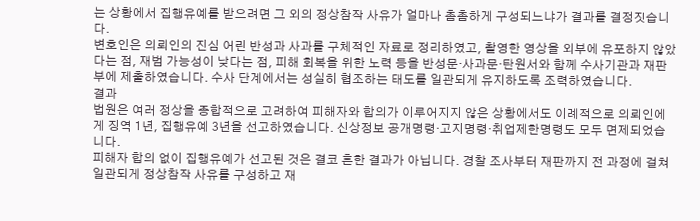는 상황에서 집행유예를 받으려면 그 외의 정상참작 사유가 얼마나 촘촘하게 구성되느냐가 결과를 결정짓습니다.
변호인은 의뢰인의 진심 어린 반성과 사과를 구체적인 자료로 정리하였고, 촬영한 영상을 외부에 유포하지 않았다는 점, 재범 가능성이 낮다는 점, 피해 회복을 위한 노력 등을 반성문·사과문·탄원서와 함께 수사기관과 재판부에 제출하였습니다. 수사 단계에서는 성실히 협조하는 태도를 일관되게 유지하도록 조력하였습니다.
결과
법원은 여러 정상을 종합적으로 고려하여 피해자와 합의가 이루어지지 않은 상황에서도 이례적으로 의뢰인에게 징역 1년, 집행유예 3년을 선고하였습니다. 신상정보 공개명령·고지명령·취업제한명령도 모두 면제되었습니다.
피해자 합의 없이 집행유예가 선고된 것은 결코 흔한 결과가 아닙니다. 경찰 조사부터 재판까지 전 과정에 걸쳐 일관되게 정상참작 사유를 구성하고 재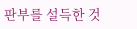판부를 설득한 것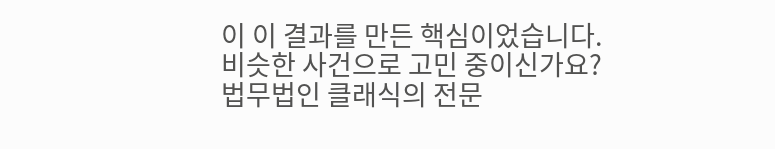이 이 결과를 만든 핵심이었습니다.
비슷한 사건으로 고민 중이신가요?
법무법인 클래식의 전문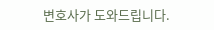변호사가 도와드립니다.